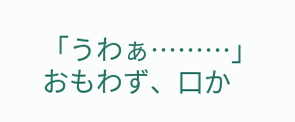「うわぁ………」 おもわず、口か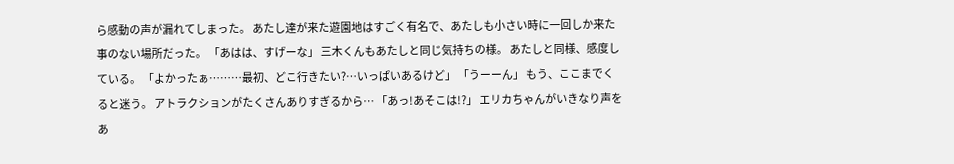ら感動の声が漏れてしまった。 あたし達が来た遊園地はすごく有名で、あたしも小さい時に一回しか来た事のない場所だった。 「あはは、すげーな」 三木くんもあたしと同じ気持ちの様。 あたしと同様、感度している。 「よかったぁ………最初、どこ行きたい?…いっぱいあるけど」 「うーーん」 もう、ここまでくると迷う。 アトラクションがたくさんありすぎるから… 「あっ!あそこは!?」 エリカちゃんがいきなり声をあ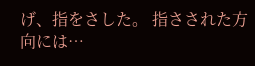げ、指をさした。 指さされた方向には…